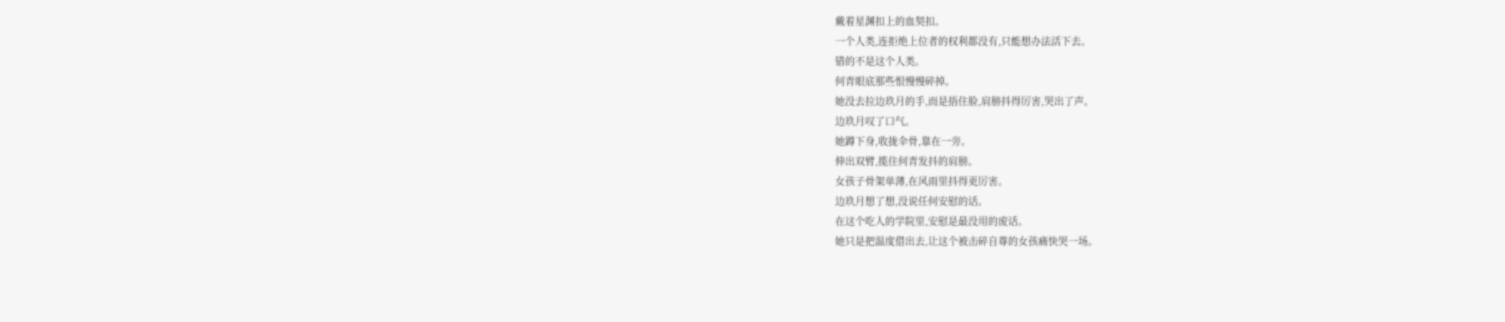戴着星渊扣上的血契扣。
一个人类,连拒绝上位者的权利都没有,只能想办法活下去。
错的不是这个人类。
何青眼底那些恨慢慢碎掉。
她没去拉边玖月的手,而是捂住脸,肩膀抖得厉害,哭出了声。
边玖月叹了口气。
她蹲下身,收拢伞骨,靠在一旁。
伸出双臂,揽住何青发抖的肩膀。
女孩子骨架单薄,在风雨里抖得更厉害。
边玖月想了想,没说任何安慰的话。
在这个吃人的学院里,安慰是最没用的废话。
她只是把温度借出去,让这个被击碎自尊的女孩痛快哭一场。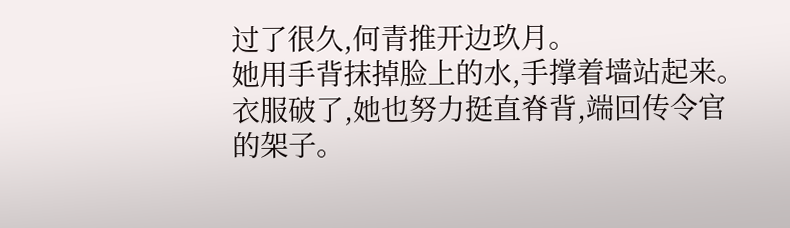过了很久,何青推开边玖月。
她用手背抹掉脸上的水,手撑着墙站起来。
衣服破了,她也努力挺直脊背,端回传令官的架子。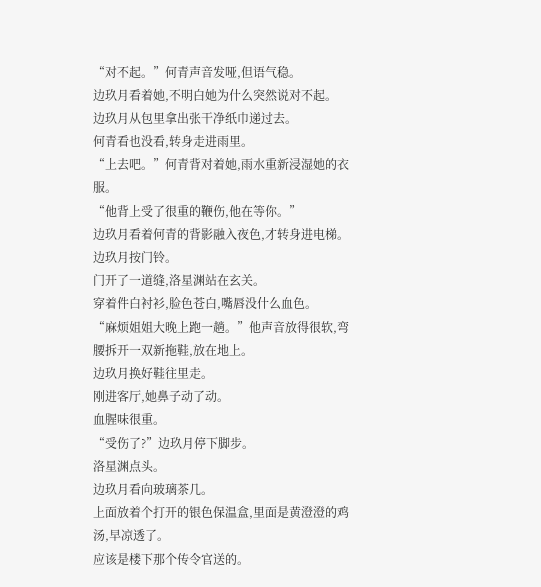“对不起。”何青声音发哑,但语气稳。
边玖月看着她,不明白她为什么突然说对不起。
边玖月从包里拿出张干净纸巾递过去。
何青看也没看,转身走进雨里。
“上去吧。”何青背对着她,雨水重新浸湿她的衣服。
“他背上受了很重的鞭伤,他在等你。”
边玖月看着何青的背影融入夜色,才转身进电梯。
边玖月按门铃。
门开了一道缝,洛星渊站在玄关。
穿着件白衬衫,脸色苍白,嘴唇没什么血色。
“麻烦姐姐大晚上跑一趟。”他声音放得很软,弯腰拆开一双新拖鞋,放在地上。
边玖月换好鞋往里走。
刚进客厅,她鼻子动了动。
血腥味很重。
“受伤了?”边玖月停下脚步。
洛星渊点头。
边玖月看向玻璃茶几。
上面放着个打开的银色保温盒,里面是黄澄澄的鸡汤,早凉透了。
应该是楼下那个传令官送的。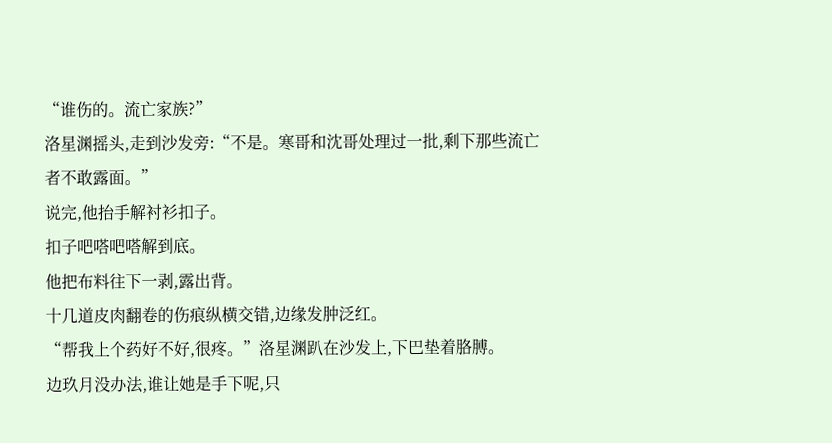“谁伤的。流亡家族?”
洛星渊摇头,走到沙发旁:“不是。寒哥和沈哥处理过一批,剩下那些流亡者不敢露面。”
说完,他抬手解衬衫扣子。
扣子吧嗒吧嗒解到底。
他把布料往下一剥,露出背。
十几道皮肉翻卷的伤痕纵横交错,边缘发肿泛红。
“帮我上个药好不好,很疼。”洛星渊趴在沙发上,下巴垫着胳膊。
边玖月没办法,谁让她是手下呢,只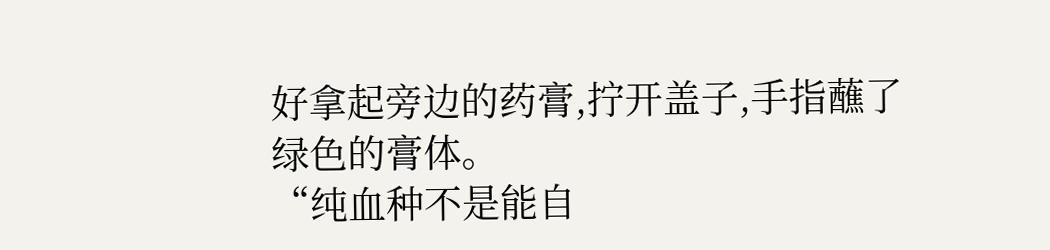好拿起旁边的药膏,拧开盖子,手指蘸了绿色的膏体。
“纯血种不是能自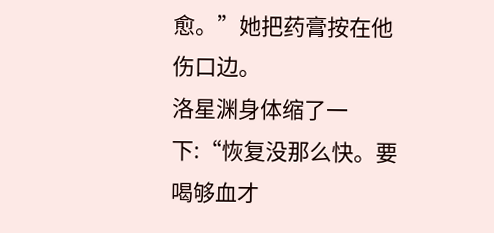愈。”她把药膏按在他伤口边。
洛星渊身体缩了一下:“恢复没那么快。要喝够血才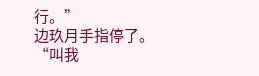行。”
边玖月手指停了。
“叫我